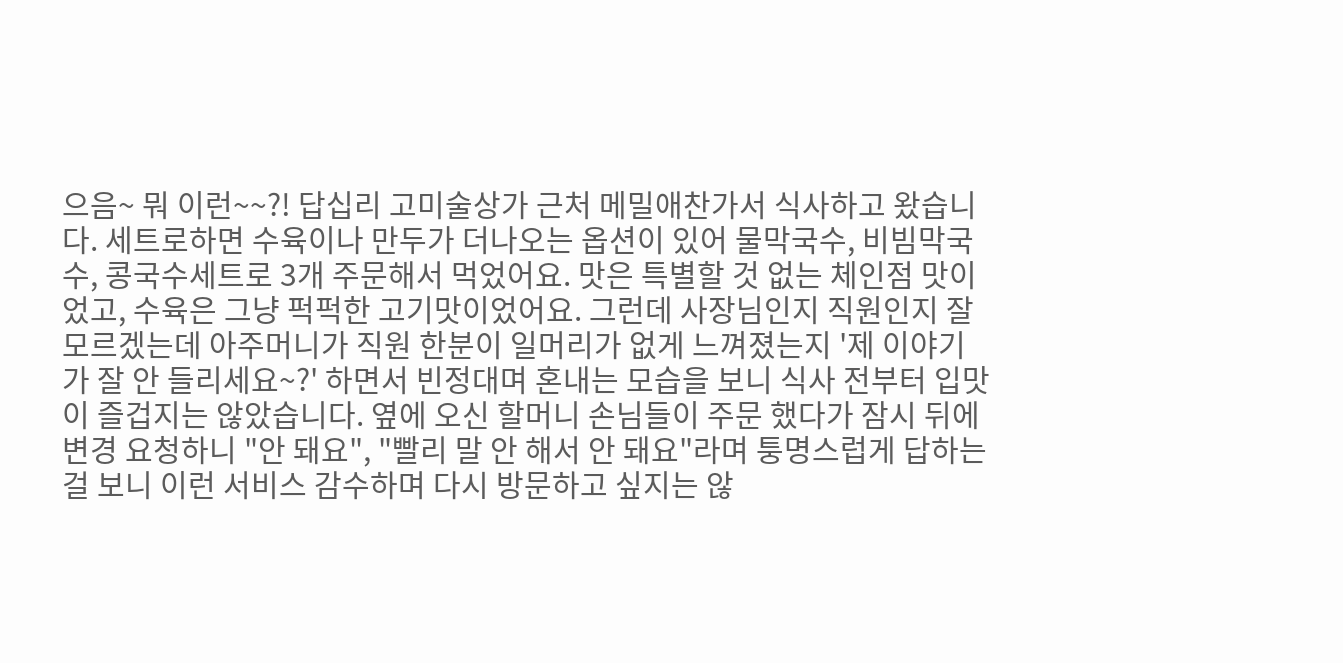으음~ 뭐 이런~~?! 답십리 고미술상가 근처 메밀애찬가서 식사하고 왔습니다. 세트로하면 수육이나 만두가 더나오는 옵션이 있어 물막국수, 비빔막국수, 콩국수세트로 3개 주문해서 먹었어요. 맛은 특별할 것 없는 체인점 맛이었고, 수육은 그냥 퍽퍽한 고기맛이었어요. 그런데 사장님인지 직원인지 잘 모르겠는데 아주머니가 직원 한분이 일머리가 없게 느껴졌는지 '제 이야기가 잘 안 들리세요~?' 하면서 빈정대며 혼내는 모습을 보니 식사 전부터 입맛이 즐겁지는 않았습니다. 옆에 오신 할머니 손님들이 주문 했다가 잠시 뒤에 변경 요청하니 "안 돼요", "빨리 말 안 해서 안 돼요"라며 퉁명스럽게 답하는걸 보니 이런 서비스 감수하며 다시 방문하고 싶지는 않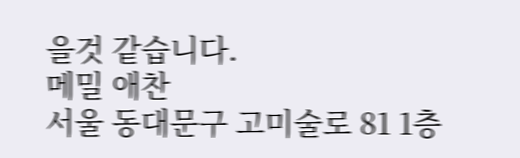을것 같습니다.
메밀 애찬
서울 동대문구 고미술로 81 1층